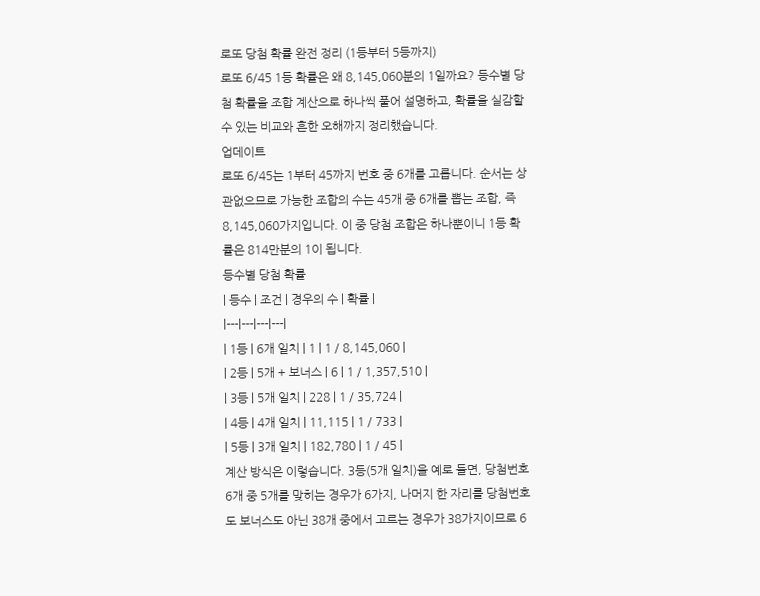로또 당첨 확률 완전 정리 (1등부터 5등까지)
로또 6/45 1등 확률은 왜 8,145,060분의 1일까요? 등수별 당첨 확률을 조합 계산으로 하나씩 풀어 설명하고, 확률을 실감할 수 있는 비교와 흔한 오해까지 정리했습니다.
업데이트
로또 6/45는 1부터 45까지 번호 중 6개를 고릅니다. 순서는 상관없으므로 가능한 조합의 수는 45개 중 6개를 뽑는 조합, 즉 8,145,060가지입니다. 이 중 당첨 조합은 하나뿐이니 1등 확률은 814만분의 1이 됩니다.
등수별 당첨 확률
| 등수 | 조건 | 경우의 수 | 확률 |
|---|---|---|---|
| 1등 | 6개 일치 | 1 | 1 / 8,145,060 |
| 2등 | 5개 + 보너스 | 6 | 1 / 1,357,510 |
| 3등 | 5개 일치 | 228 | 1 / 35,724 |
| 4등 | 4개 일치 | 11,115 | 1 / 733 |
| 5등 | 3개 일치 | 182,780 | 1 / 45 |
계산 방식은 이렇습니다. 3등(5개 일치)을 예로 들면, 당첨번호 6개 중 5개를 맞히는 경우가 6가지, 나머지 한 자리를 당첨번호도 보너스도 아닌 38개 중에서 고르는 경우가 38가지이므로 6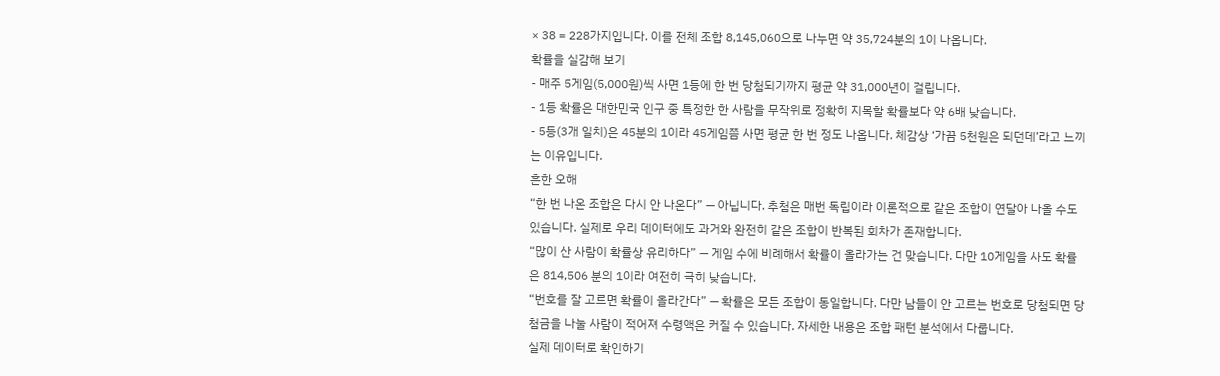× 38 = 228가지입니다. 이를 전체 조합 8,145,060으로 나누면 약 35,724분의 1이 나옵니다.
확률을 실감해 보기
- 매주 5게임(5,000원)씩 사면 1등에 한 번 당첨되기까지 평균 약 31,000년이 걸립니다.
- 1등 확률은 대한민국 인구 중 특정한 한 사람을 무작위로 정확히 지목할 확률보다 약 6배 낮습니다.
- 5등(3개 일치)은 45분의 1이라 45게임쯤 사면 평균 한 번 정도 나옵니다. 체감상 ‘가끔 5천원은 되던데’라고 느끼는 이유입니다.
흔한 오해
“한 번 나온 조합은 다시 안 나온다” — 아닙니다. 추첨은 매번 독립이라 이론적으로 같은 조합이 연달아 나올 수도 있습니다. 실제로 우리 데이터에도 과거와 완전히 같은 조합이 반복된 회차가 존재합니다.
“많이 산 사람이 확률상 유리하다” — 게임 수에 비례해서 확률이 올라가는 건 맞습니다. 다만 10게임을 사도 확률은 814,506 분의 1이라 여전히 극히 낮습니다.
“번호를 잘 고르면 확률이 올라간다” — 확률은 모든 조합이 동일합니다. 다만 남들이 안 고르는 번호로 당첨되면 당첨금을 나눌 사람이 적어져 수령액은 커질 수 있습니다. 자세한 내용은 조합 패턴 분석에서 다룹니다.
실제 데이터로 확인하기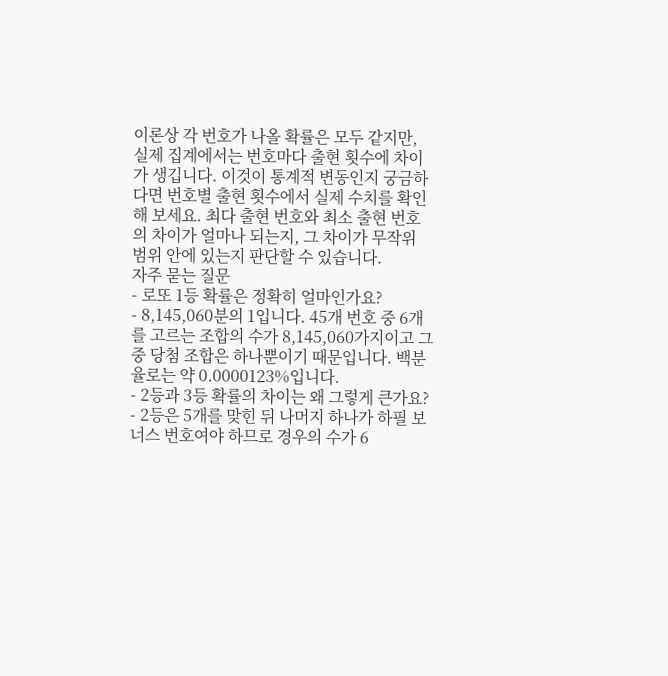이론상 각 번호가 나올 확률은 모두 같지만, 실제 집계에서는 번호마다 출현 횟수에 차이가 생깁니다. 이것이 통계적 변동인지 궁금하다면 번호별 출현 횟수에서 실제 수치를 확인해 보세요. 최다 출현 번호와 최소 출현 번호의 차이가 얼마나 되는지, 그 차이가 무작위 범위 안에 있는지 판단할 수 있습니다.
자주 묻는 질문
- 로또 1등 확률은 정확히 얼마인가요?
- 8,145,060분의 1입니다. 45개 번호 중 6개를 고르는 조합의 수가 8,145,060가지이고 그중 당첨 조합은 하나뿐이기 때문입니다. 백분율로는 약 0.0000123%입니다.
- 2등과 3등 확률의 차이는 왜 그렇게 큰가요?
- 2등은 5개를 맞힌 뒤 나머지 하나가 하필 보너스 번호여야 하므로 경우의 수가 6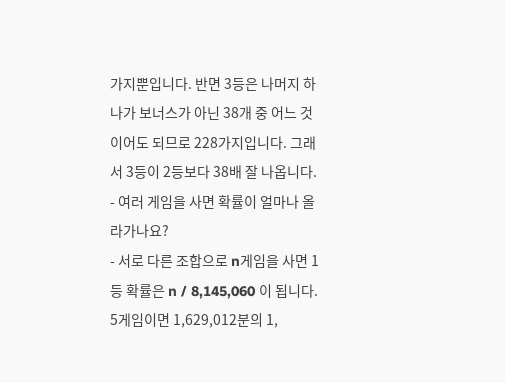가지뿐입니다. 반면 3등은 나머지 하나가 보너스가 아닌 38개 중 어느 것이어도 되므로 228가지입니다. 그래서 3등이 2등보다 38배 잘 나옵니다.
- 여러 게임을 사면 확률이 얼마나 올라가나요?
- 서로 다른 조합으로 n게임을 사면 1등 확률은 n / 8,145,060 이 됩니다. 5게임이면 1,629,012분의 1,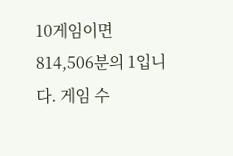10게임이면 814,506분의 1입니다. 게임 수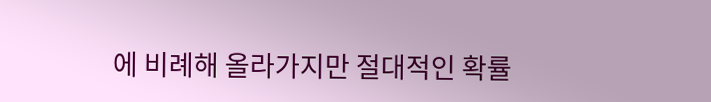에 비례해 올라가지만 절대적인 확률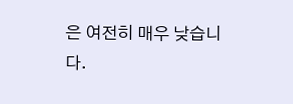은 여전히 매우 낮습니다.